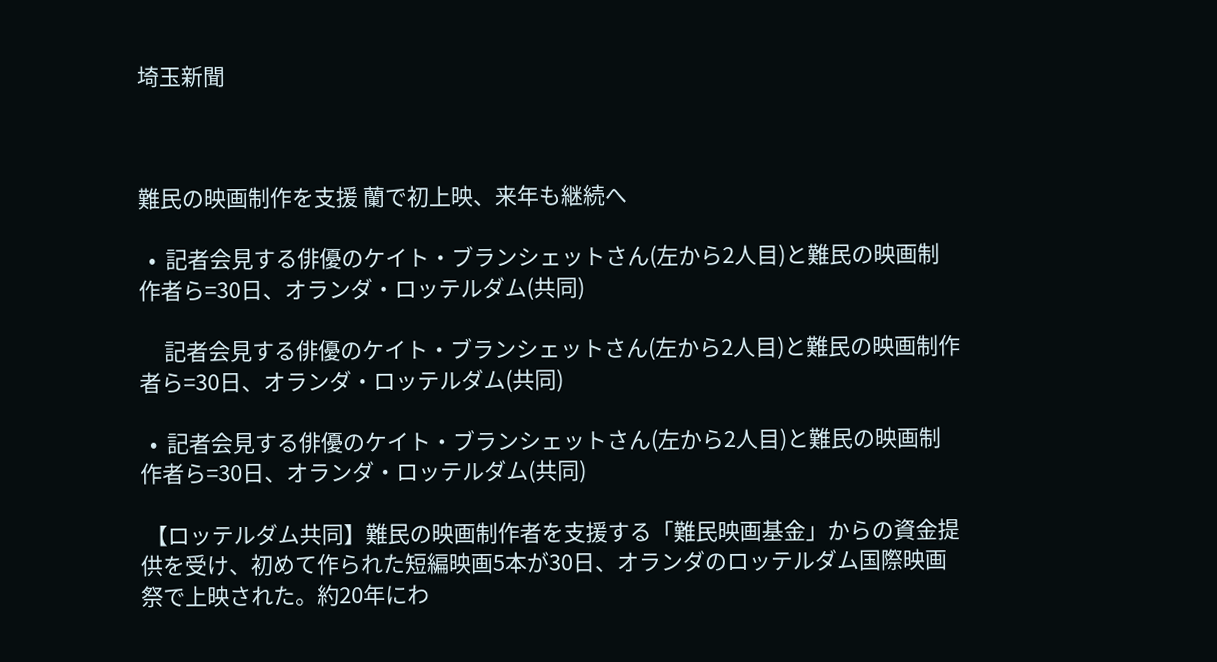埼玉新聞



難民の映画制作を支援 蘭で初上映、来年も継続へ

  •  記者会見する俳優のケイト・ブランシェットさん(左から2人目)と難民の映画制作者ら=30日、オランダ・ロッテルダム(共同)

     記者会見する俳優のケイト・ブランシェットさん(左から2人目)と難民の映画制作者ら=30日、オランダ・ロッテルダム(共同)

  •  記者会見する俳優のケイト・ブランシェットさん(左から2人目)と難民の映画制作者ら=30日、オランダ・ロッテルダム(共同)

 【ロッテルダム共同】難民の映画制作者を支援する「難民映画基金」からの資金提供を受け、初めて作られた短編映画5本が30日、オランダのロッテルダム国際映画祭で上映された。約20年にわ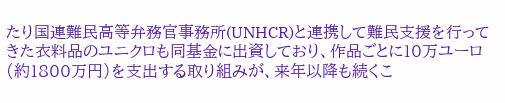たり国連難民高等弁務官事務所(UNHCR)と連携して難民支援を行ってきた衣料品のユニクロも同基金に出資しており、作品ごとに10万ユーロ(約1800万円)を支出する取り組みが、来年以降も続くこ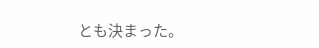とも決まった。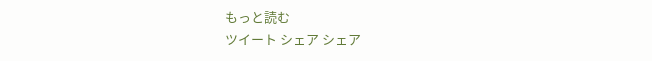もっと読む
ツイート シェア シェア